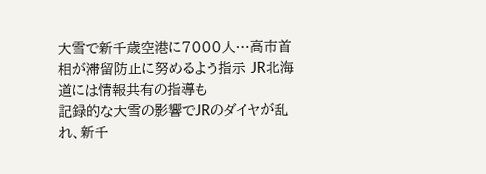大雪で新千歳空港に7000人…高市首相が滞留防止に努めるよう指示 JR北海道には情報共有の指導も
記録的な大雪の影響でJRのダイヤが乱れ、新千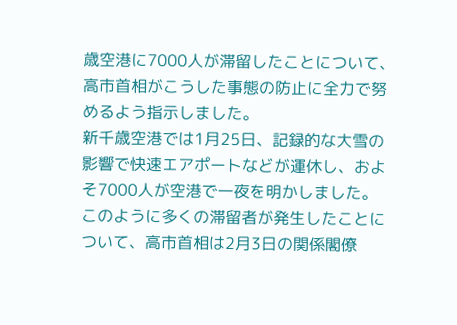歳空港に7000人が滞留したことについて、高市首相がこうした事態の防止に全力で努めるよう指示しました。
新千歳空港では1月25日、記録的な大雪の影響で快速エアポートなどが運休し、およそ7000人が空港で一夜を明かしました。
このように多くの滞留者が発生したことについて、高市首相は2月3日の関係閣僚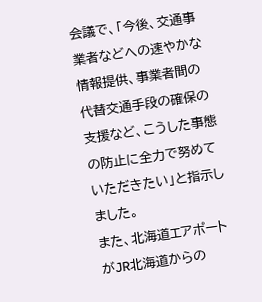会議で、「今後、交通事業者などへの速やかな情報提供、事業者間の代替交通手段の確保の支援など、こうした事態の防止に全力で努めていただきたい」と指示しました。
また、北海道エアポートがJR北海道からの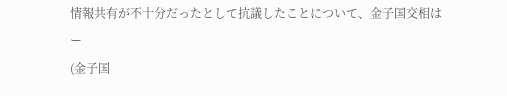情報共有が不十分だったとして抗議したことについて、金子国交相はー
(金子国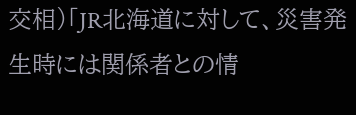交相)「JR北海道に対して、災害発生時には関係者との情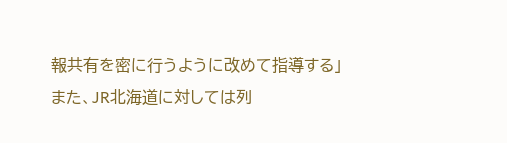報共有を密に行うように改めて指導する」
また、JR北海道に対しては列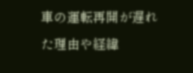車の運転再開が遅れた理由や経緯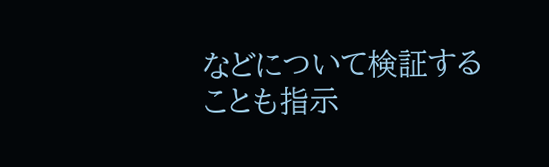などについて検証することも指示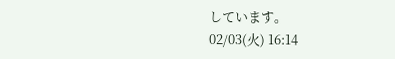しています。
02/03(火) 16:14